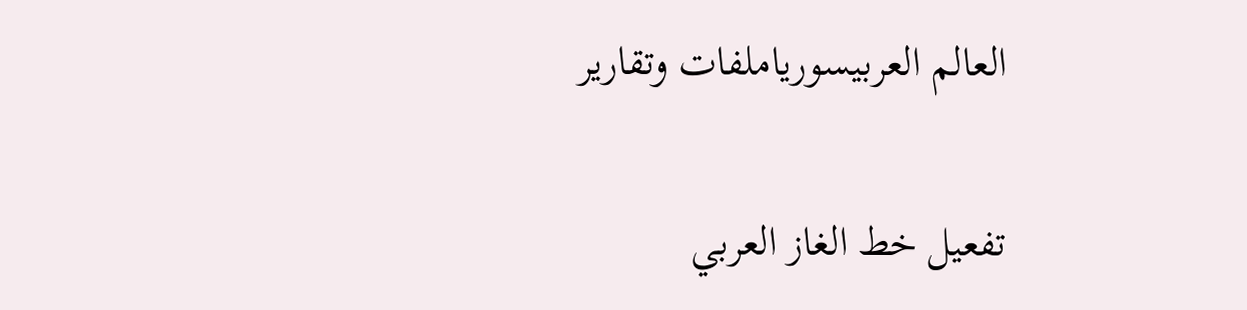العالم العربيسورياملفات وتقارير

تفعيل خط الغاز العربي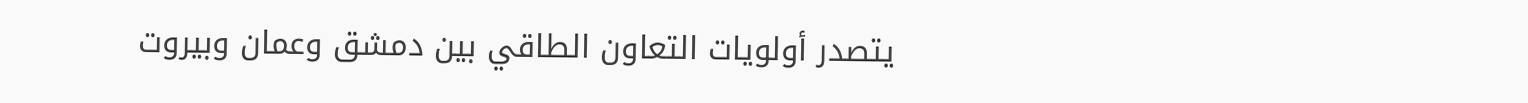يتصدر أولويات التعاون الطاقي بين دمشق وعمان وبيروت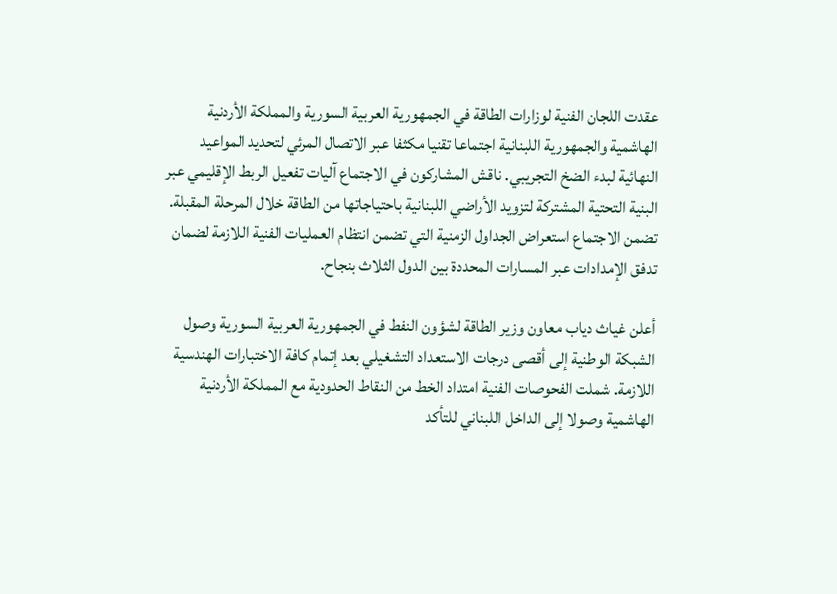عقدت اللجان الفنية لوزارات الطاقة في الجمهورية العربية السورية والمملكة الأردنية الهاشمية والجمهورية اللبنانية اجتماعا تقنيا مكثفا عبر الاتصال المرئي لتحديد المواعيد النهائية لبدء الضخ التجريبي. ناقش المشاركون في الاجتماع آليات تفعيل الربط الإقليمي عبر البنية التحتية المشتركة لتزويد الأراضي اللبنانية باحتياجاتها من الطاقة خلال المرحلة المقبلة. تضمن الاجتماع استعراض الجداول الزمنية التي تضمن انتظام العمليات الفنية اللازمة لضمان تدفق الإمدادات عبر المسارات المحددة بين الدول الثلاث بنجاح.

أعلن غياث دياب معاون وزير الطاقة لشؤون النفط في الجمهورية العربية السورية وصول الشبكة الوطنية إلى أقصى درجات الاستعداد التشغيلي بعد إتمام كافة الاختبارات الهندسية اللازمة. شملت الفحوصات الفنية امتداد الخط من النقاط الحدودية مع المملكة الأردنية الهاشمية وصولا إلى الداخل اللبناني للتأكد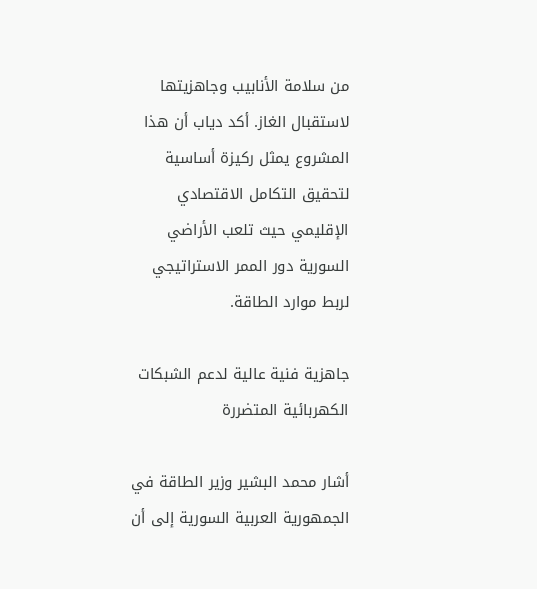من سلامة الأنابيب وجاهزيتها لاستقبال الغاز. أكد دياب أن هذا المشروع يمثل ركيزة أساسية لتحقيق التكامل الاقتصادي الإقليمي حيث تلعب الأراضي السورية دور الممر الاستراتيجي لربط موارد الطاقة.

جاهزية فنية عالية لدعم الشبكات الكهربائية المتضررة

أشار محمد البشير وزير الطاقة في الجمهورية العربية السورية إلى أن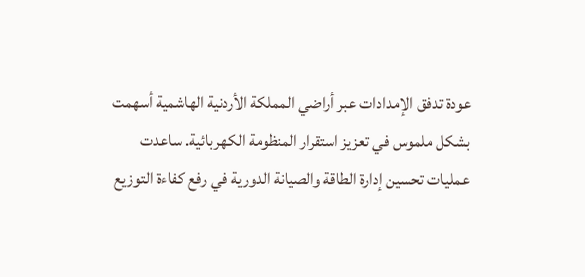عودة تدفق الإمدادات عبر أراضي المملكة الأردنية الهاشمية أسهمت بشكل ملموس في تعزيز استقرار المنظومة الكهربائية. ساعدت عمليات تحسين إدارة الطاقة والصيانة الدورية في رفع كفاءة التوزيع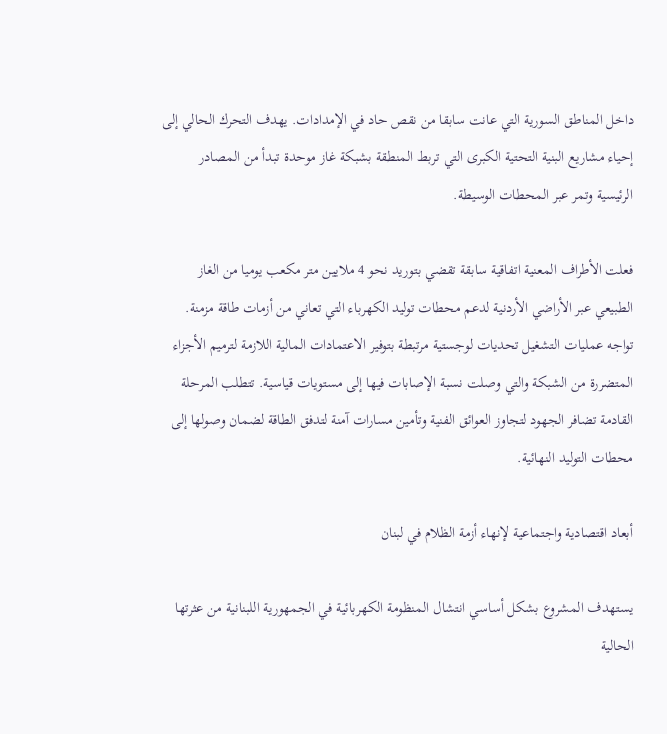داخل المناطق السورية التي عانت سابقا من نقص حاد في الإمدادات. يهدف التحرك الحالي إلى إحياء مشاريع البنية التحتية الكبرى التي تربط المنطقة بشبكة غاز موحدة تبدأ من المصادر الرئيسية وتمر عبر المحطات الوسيطة.

فعلت الأطراف المعنية اتفاقية سابقة تقضي بتوريد نحو 4 ملايين متر مكعب يوميا من الغاز الطبيعي عبر الأراضي الأردنية لدعم محطات توليد الكهرباء التي تعاني من أزمات طاقة مزمنة. تواجه عمليات التشغيل تحديات لوجستية مرتبطة بتوفير الاعتمادات المالية اللازمة لترميم الأجزاء المتضررة من الشبكة والتي وصلت نسبة الإصابات فيها إلى مستويات قياسية. تتطلب المرحلة القادمة تضافر الجهود لتجاوز العوائق الفنية وتأمين مسارات آمنة لتدفق الطاقة لضمان وصولها إلى محطات التوليد النهائية.

أبعاد اقتصادية واجتماعية لإنهاء أزمة الظلام في لبنان

يستهدف المشروع بشكل أساسي انتشال المنظومة الكهربائية في الجمهورية اللبنانية من عثرتها الحالية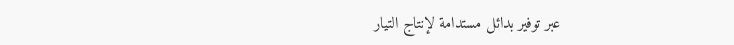عبر توفير بدائل مستدامة لإنتاج التيار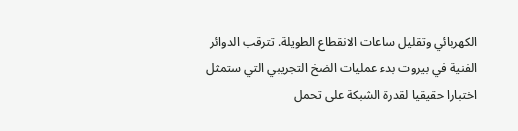الكهربائي وتقليل ساعات الانقطاع الطويلة. تترقب الدوائر الفنية في بيروت بدء عمليات الضخ التجريبي التي ستمثل اختبارا حقيقيا لقدرة الشبكة على تحمل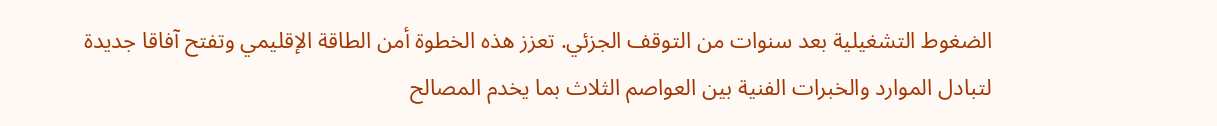الضغوط التشغيلية بعد سنوات من التوقف الجزئي. تعزز هذه الخطوة أمن الطاقة الإقليمي وتفتح آفاقا جديدة لتبادل الموارد والخبرات الفنية بين العواصم الثلاث بما يخدم المصالح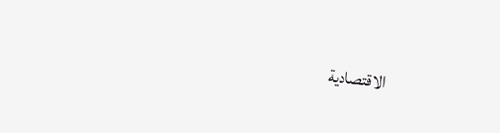الاقتصادية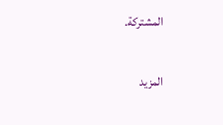المشتركة.

المزيد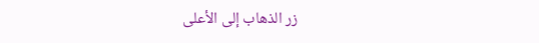زر الذهاب إلى الأعلى